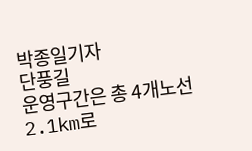박종일기자
단풍길
운영구간은 총 4개노선 2.1km로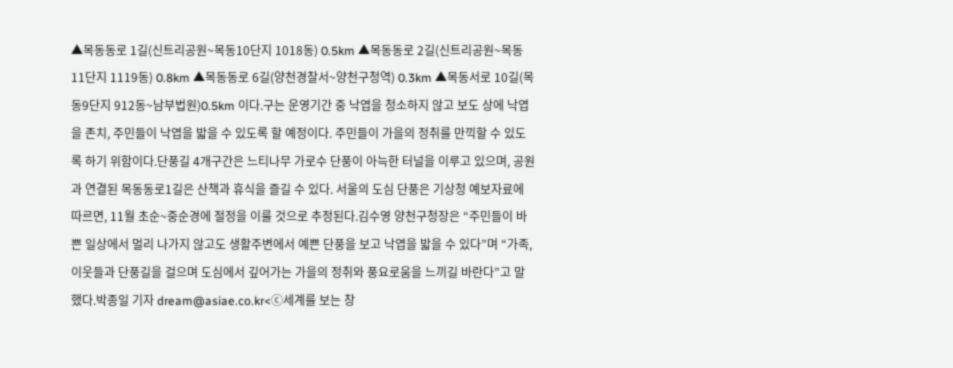▲목동동로 1길(신트리공원~목동10단지 1018동) 0.5km ▲목동동로 2길(신트리공원~목동11단지 1119동) 0.8km ▲목동동로 6길(양천경찰서~양천구청역) 0.3km ▲목동서로 10길(목동9단지 912동~남부법원)0.5km 이다.구는 운영기간 중 낙엽을 청소하지 않고 보도 상에 낙엽을 존치, 주민들이 낙엽을 밟을 수 있도록 할 예정이다. 주민들이 가을의 정취를 만끽할 수 있도록 하기 위함이다.단풍길 4개구간은 느티나무 가로수 단풍이 아늑한 터널을 이루고 있으며, 공원과 연결된 목동동로1길은 산책과 휴식을 즐길 수 있다. 서울의 도심 단풍은 기상청 예보자료에 따르면, 11월 초순~중순경에 절정을 이룰 것으로 추정된다.김수영 양천구청장은 “주민들이 바쁜 일상에서 멀리 나가지 않고도 생활주변에서 예쁜 단풍을 보고 낙엽을 밟을 수 있다”며 “가족, 이웃들과 단풍길을 걸으며 도심에서 깊어가는 가을의 정취와 풍요로움을 느끼길 바란다”고 말했다.박종일 기자 dream@asiae.co.kr<ⓒ세계를 보는 창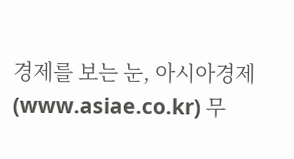경제를 보는 눈, 아시아경제(www.asiae.co.kr) 무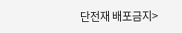단전재 배포금지>